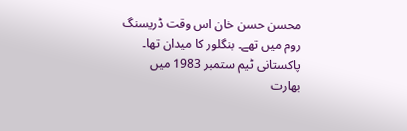محسن حسن خان اس وقت ڈریسنگ روم میں تھے۔ بنگلور کا میدان تھا۔ پاکستانی ٹیم ستمبر 1983 میں بھارت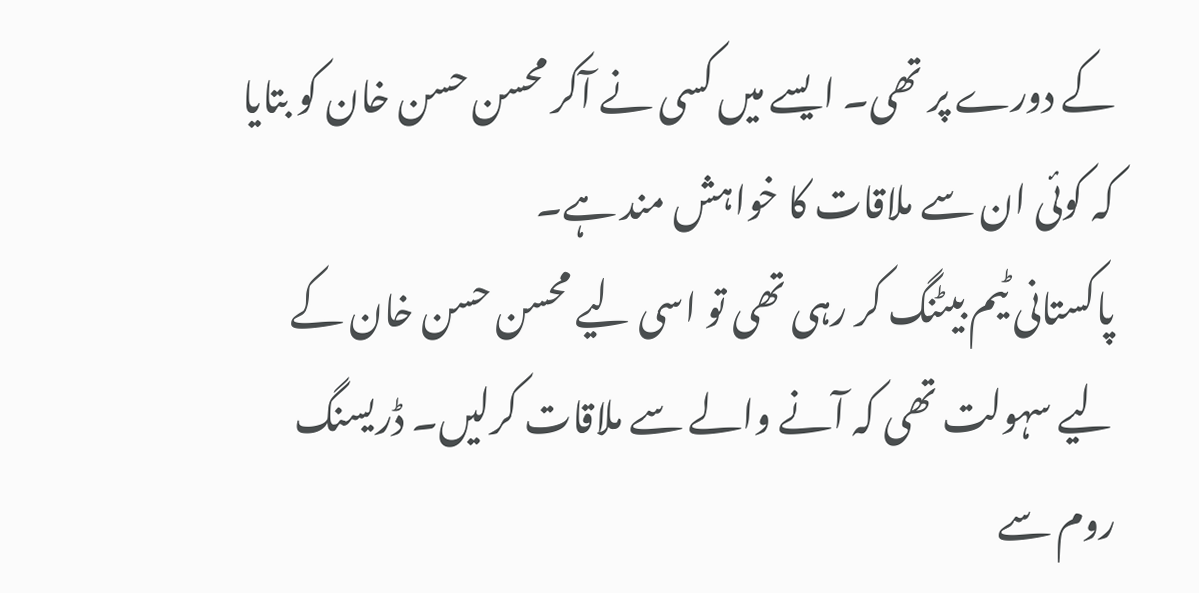کے دورے پر تھی۔ ایسے میں کسی نے آکر محسن حسن خان کو بتایا کہ کوئی ان سے ملاقات کا خواہش مند ہے۔
پاکستانی ٹیم بیٹنگ کر رہی تھی تو اسی لیے محسن حسن خان کے لیے سہولت تھی کہ آنے والے سے ملاقات کرلیں۔ ڈریسنگ روم سے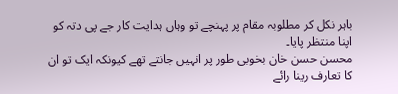باہر نکل کر مطلوبہ مقام پر پہنچے تو وہاں ہدایت کار جے پی دتہ کو اپنا منتظر پایا۔
محسن حسن خان بخوبی طور پر انہیں جانتے تھے کیونکہ ایک تو ان کا تعارف رینا رائے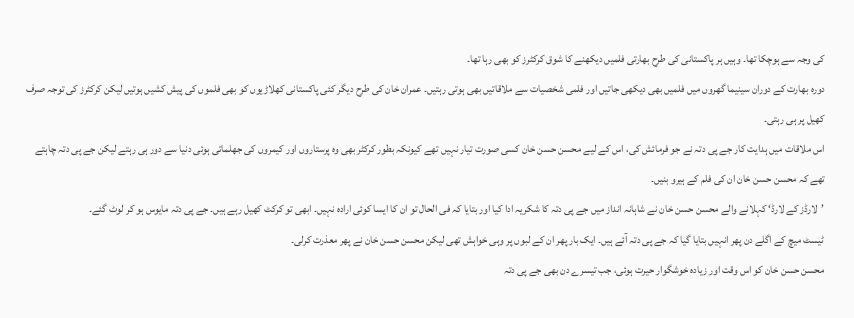کی وجہ سے ہوچکا تھا۔ وہیں ہر پاکستانی کی طرح بھارتی فلمیں دیکھنے کا شوق کرکٹرز کو بھی رہا تھا۔
دورہ بھارت کے دوران سینیما گھروں میں فلمیں بھی دیکھی جاتیں اور فلمی شخصیات سے ملاقاتیں بھی ہوتی رہتیں۔ عمران خان کی طرح دیگر کئی پاکستانی کھلاڑیوں کو بھی فلموں کی پیش کشیں ہوتیں لیکن کرکٹرز کی توجہ صرف کھیل پر ہی رہتی۔
اس ملاقات میں ہدایت کار جے پی دتہ نے جو فرمائش کی، اس کے لیے محسن حسن خان کسی صورت تیار نہیں تھے کیونکہ بطور کرکٹر بھی وہ پرستاروں اور کیمروں کی جھلماتی ہوئی دنیا سے دور ہی رہتے لیکن جے پی دتہ چاہتے تھے کہ محسن حسن خان ان کی فلم کے ہیرو بنیں۔
’لارڈز کے لارڈ‘ کہلانے والے محسن حسن خان نے شاہانہ انداز میں جے پی دتہ کا شکریہ ادا کیا اور بتایا کہ فی الحال تو ان کا ایسا کوئی ارادہ نہیں۔ ابھی تو کرکٹ کھیل رہے ہیں۔ جے پی دتہ مایوس ہو کر لوٹ گئے۔
ٹیسٹ میچ کے اگلے دن پھر انہیں بتایا گیا کہ جے پی دتہ آئے ہیں۔ ایک بار پھر ان کے لبوں پر وہی خواہش تھی لیکن محسن حسن خان نے پھر معذرت کرلی۔
محسن حسن خان کو اس وقت اور زیادہ خوشگوار حیرت ہوئی، جب تیسرے دن بھی جے پی دتہ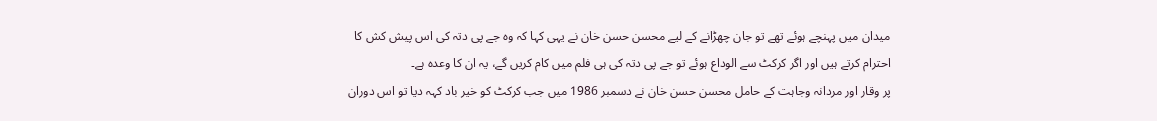میدان میں پہنچے ہوئے تھے تو جان چھڑانے کے لیے محسن حسن خان نے یہی کہا کہ وہ جے پی دتہ کی اس پیش کش کا احترام کرتے ہیں اور اگر کرکٹ سے الوداع ہوئے تو جے پی دتہ کی ہی فلم میں کام کریں گے، یہ ان کا وعدہ ہے۔
پر وقار اور مردانہ وجاہت کے حامل محسن حسن خان نے دسمبر 1986 میں جب کرکٹ کو خیر باد کہہ دیا تو اس دوران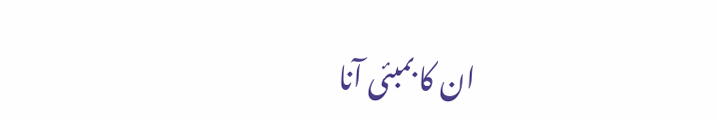ان کا بمبئی آنا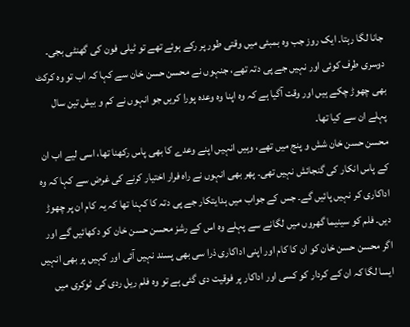جانا لگا رہتا۔ ایک روز جب وہ بمبئی میں وقتی طور پر رکے ہوئے تھے تو ٹیلی فون کی گھنٹی بجی۔ دوسری طرف کوئی اور نہیں جے پی دتہ تھے، جنہوں نے محسن حسن خان سے کہا کہ اب تو وہ کرکٹ بھی چھوڑ چکے ہیں اور وقت آگیا ہے کہ وہ اپنا وہ وعدہ پورا کریں جو انہوں نے کم و بیش تین سال پہلے ان سے کیا تھا۔
محسن حسن خان شش و پنج میں تھے، وہیں انہیں اپنے وعدے کا بھی پاس رکھنا تھا، اسی لیے اب ان کے پاس انکار کی گنجائش نہیں تھی۔ پھر بھی انہوں نے راہ فرار اختیار کرنے کی غرض سے کہا کہ وہ اداکاری کر نہیں پائیں گے۔ جس کے جواب میں ہدایتکار جے پی دتہ کا کہنا تھا کہ یہ کام ان پر چھوڑ دیں۔ فلم کو سینیما گھروں میں لگانے سے پہلے وہ اس کے رشز محسن حسن خان کو دکھائیں گے اور اگر محسن حسن خان کو ان کا کام اور اپنی اداکاری ذرا سی بھی پسند نہیں آئی اور کہیں پر بھی انہیں ایسا لگا کہ ان کے کردار کو کسی اور اداکار پر فوقیت دی گئی ہے تو وہ فلم ریل ردی کی ٹوکری میں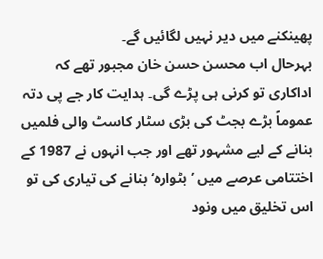پھینکنے میں دیر نہیں لگائیں گے۔
بہرحال اب محسن حسن خان مجبور تھے کہ اداکاری تو کرنی ہی پڑے گی۔ ہدایت کار جے پی دتہ عموماً بڑے بجٹ کی بڑی سٹار کاسٹ والی فلمیں بنانے کے لیے مشہور تھے اور جب انہوں نے 1987 کے اختتامی عرصے میں ’بٹوارہ‘ بنانے کی تیاری کی تو اس تخلیق میں ونود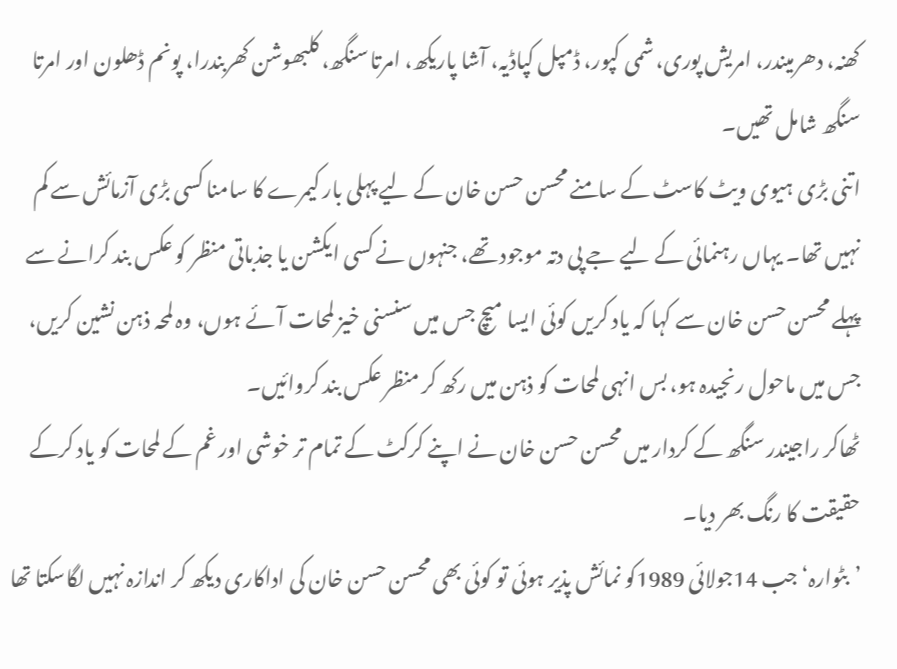کھنہ، دھرمیندر، امریش پوری، شمی کپور، ڈمپل کپاڈیہ، آشا پاریکھ، امرتا سنگھ، کلبھوشن کھربندرا، پونم ڈھلون اور امرتا سنگھ شامل تھیں۔
اتنی بڑی ہیوی ویٹ کاسٹ کے سامنے محسن حسن خان کے لیے پہلی بار کیمرے کا سامنا کسی بڑی آزمائش سے کم نہیں تھا۔ یہاں رہنمائی کے لیے جے پی دتہ موجود تھے، جنہوں نے کسی ایکشن یا جذباتی منظر کو عکس بند کرانے سے پہلے محسن حسن خان سے کہا کہ یاد کریں کوئی ایسا میچ جس میں سنسنی خیز لمحات آئے ہوں، وہ لمحہ ذہن نشین کریں، جس میں ماحول رنجیدہ ہو، بس انہی لمحات کو ذہن میں رکھ کر منظر عکس بند کروائیں۔
ٹھاکر راجیندر سنگھ کے کردار میں محسن حسن خان نے اپنے کرکٹ کے تمام تر خوشی اور غم کے لمحات کو یاد کرکے حقیقت کا رنگ بھر دیا۔
’بٹوارہ‘ جب 14جولائی 1989کو نمائش پذیر ہوئی تو کوئی بھی محسن حسن خان کی اداکاری دیکھ کر اندازہ نہیں لگاسکتا تھا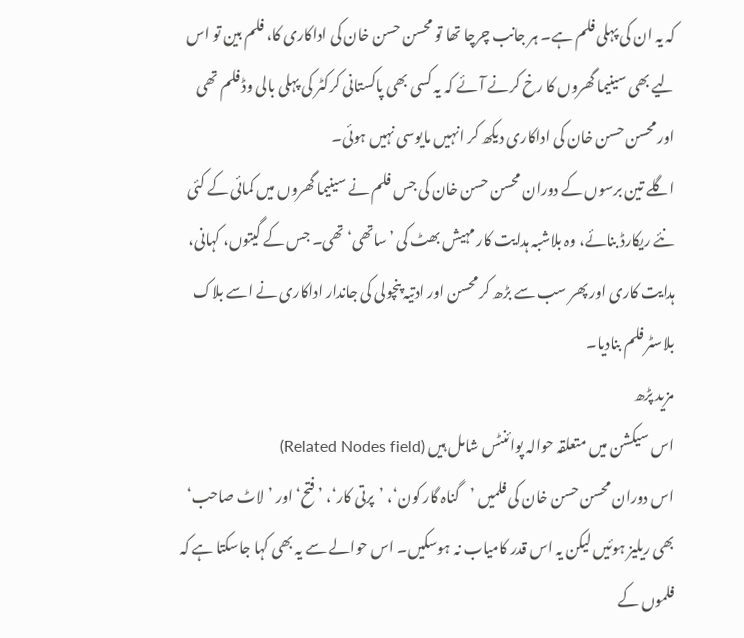کہ یہ ان کی پہلی فلم ہے۔ ہر جانب چرچا تھا تو محسن حسن خان کی اداکاری کا، فلم بین تو اس لیے بھی سینیما گھروں کا رخ کرنے آئے کہ یہ کسی بھی پاکستانی کرکٹر کی پہلی بالی وڈ فلم تھی اور محسن حسن خان کی اداکاری دیکھ کر انہیں مایوسی نہیں ہوئی۔
اگلے تین برسوں کے دوران محسن حسن خان کی جس فلم نے سینیما گھروں میں کمائی کے کئی نئے ریکارڈ بنائے، وہ بلاشبہ ہدایت کار مہیش بھٹ کی ’ساتھی‘ تھی۔ جس کے گیتوں، کہانی، ہدایت کاری اور پھر سب سے بڑھ کر محسن اور ادتیہ پنچولی کی جاندار اداکاری نے اسے بلاک بلاسٹر فلم بنادیا۔
مزید پڑھ
اس سیکشن میں متعلقہ حوالہ پوائنٹس شامل ہیں (Related Nodes field)
اس دوران محسن حسن خان کی فلمیں ’گناہ گار کون‘، ’پرتی کار‘، ’فتح‘ اور ’لاٹ صاحب‘ بھی ریلیز ہوئیں لیکن یہ اس قدر کامیاب نہ ہوسکیں۔ اس حوالے سے یہ بھی کہا جاسکتا ہے کہ فلموں کے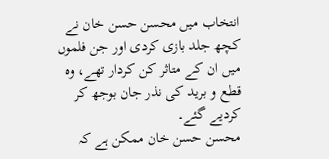انتخاب میں محسن حسن خان نے کچھ جلد بازی کردی اور جن فلموں میں ان کے متاثر کن کردار تھے، وہ قطع و برید کی نذر جان بوجھ کر کردیے گئے۔
محسن حسن خان ممکن ہے کہ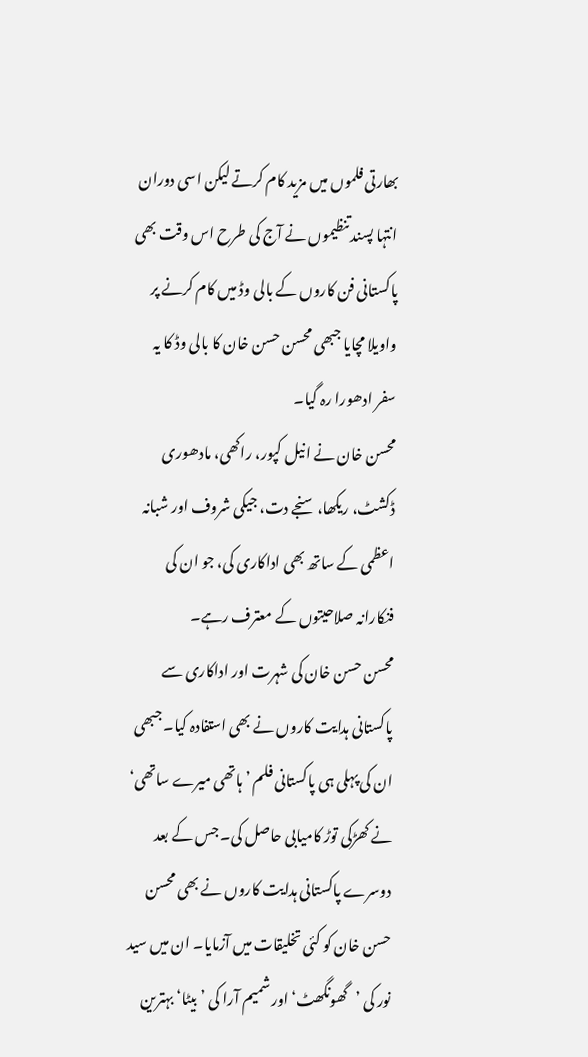بھارتی فلموں میں مزید کام کرتے لیکن اسی دوران انتہا پسند تنظیموں نے آج کی طرح اس وقت بھی پاکستانی فن کاروں کے بالی وڈ میں کام کرنے پر واویلا مچایا جبھی محسن حسن خان کا بالی وڈ کا یہ سفر ادھورا رہ گیا۔
محسن خان نے انیل کپور، راکھی، مادھوری ڈکشٹ، ریکھا، سنجے دت، جیکی شروف اور شبانہ اعظمی کے ساتھ بھی اداکاری کی، جو ان کی فنکارانہ صلاحیتوں کے معترف رہے۔
محسن حسن خان کی شہرت اور اداکاری سے پاکستانی ہدایت کاروں نے بھی استفادہ کیا۔ جبھی ان کی پہلی ہی پاکستانی فلم ’ہاتھی میرے ساتھی‘ نے کھڑکی توڑ کامیابی حاصل کی۔ جس کے بعد دوسرے پاکستانی ہدایت کاروں نے بھی محسن حسن خان کو کئی تخلیقات میں آزمایا۔ ان میں سید نور کی ’گھونگھٹ‘ اور شمیم آرا کی ’بیٹا‘ بہترین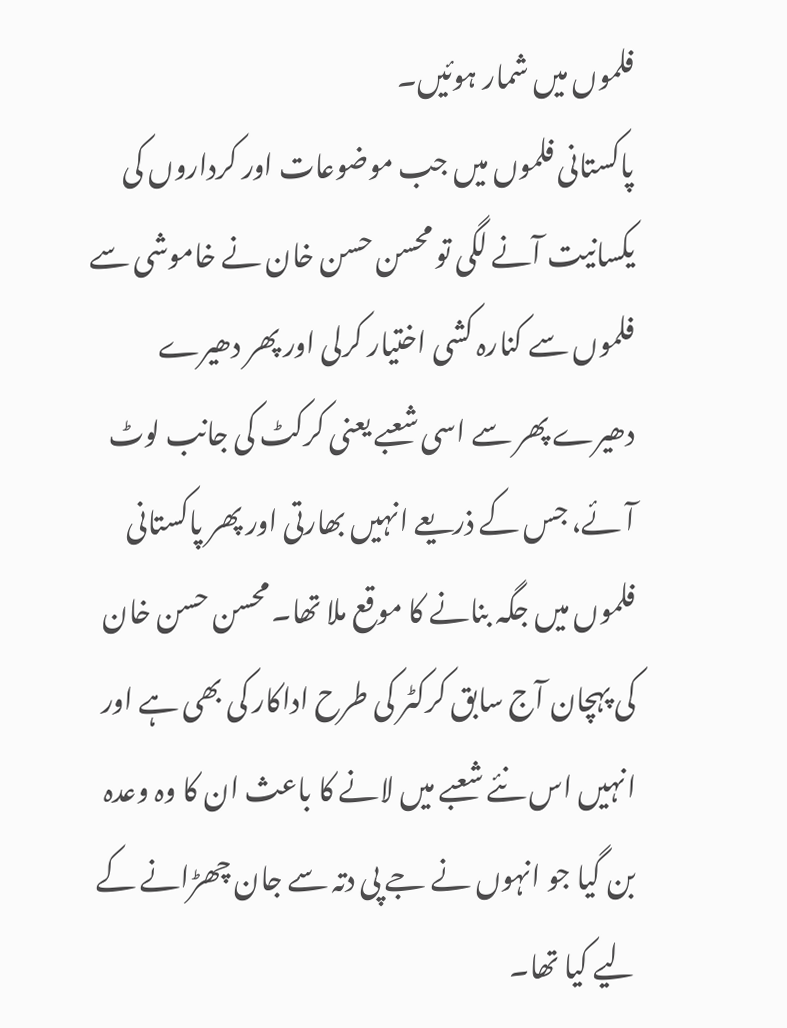فلموں میں شمار ہوئیں۔
پاکستانی فلموں میں جب موضوعات اور کرداروں کی یکسانیت آنے لگی تو محسن حسن خان نے خاموشی سے فلموں سے کنارہ کشی اختیار کرلی اور پھر دھیرے دھیرے پھر سے اسی شعبے یعنی کرکٹ کی جانب لوٹ آئے، جس کے ذریعے انہیں بھارتی اور پھر پاکستانی فلموں میں جگہ بنانے کا موقع ملا تھا۔ محسن حسن خان کی پہچان آج سابق کرکٹر کی طرح اداکار کی بھی ہے اور انہیں اس نئے شعبے میں لانے کا باعث ان کا وہ وعدہ بن گیا جو انہوں نے جے پی دتہ سے جان چھڑانے کے لیے کیا تھا۔